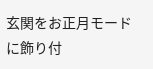玄関をお正月モードに飾り付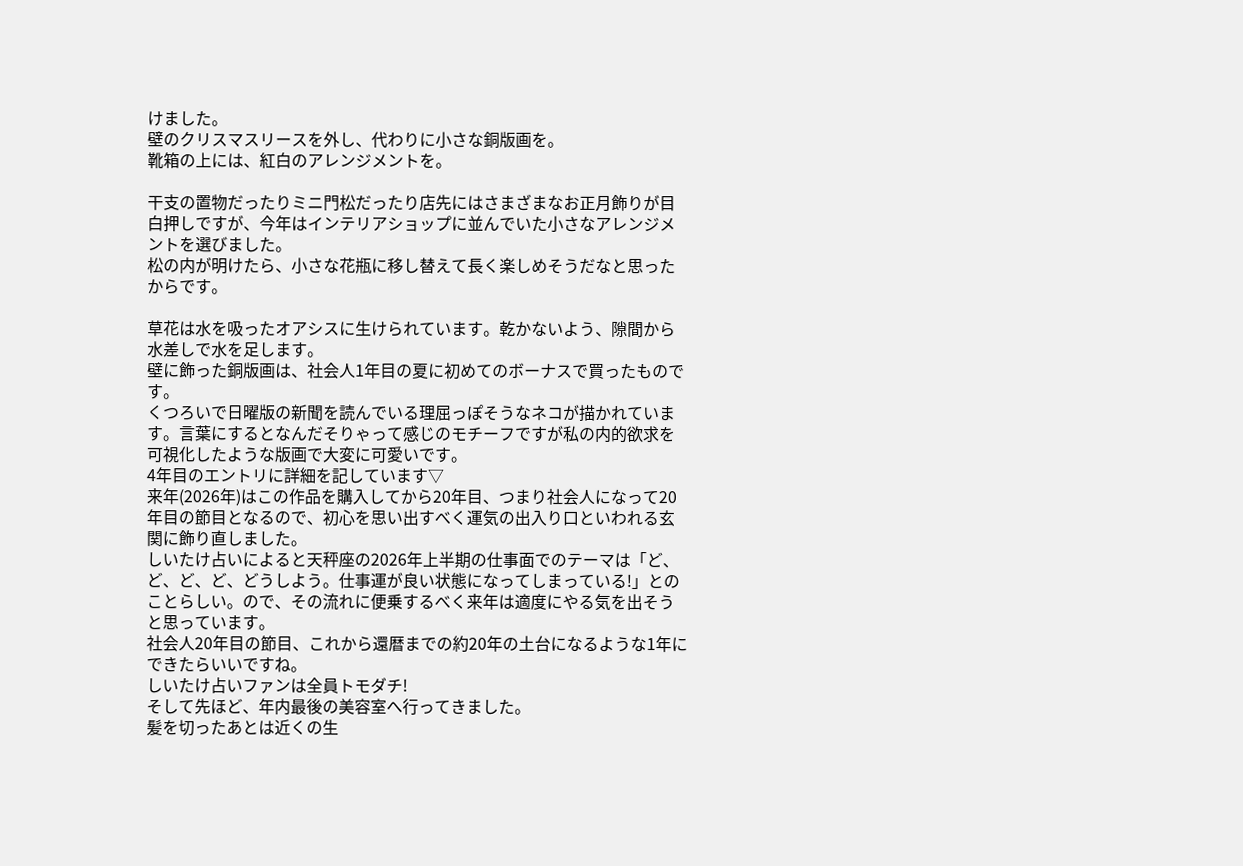けました。
壁のクリスマスリースを外し、代わりに小さな銅版画を。
靴箱の上には、紅白のアレンジメントを。

干支の置物だったりミニ門松だったり店先にはさまざまなお正月飾りが目白押しですが、今年はインテリアショップに並んでいた小さなアレンジメントを選びました。
松の内が明けたら、小さな花瓶に移し替えて長く楽しめそうだなと思ったからです。

草花は水を吸ったオアシスに生けられています。乾かないよう、隙間から水差しで水を足します。
壁に飾った銅版画は、社会人1年目の夏に初めてのボーナスで買ったものです。
くつろいで日曜版の新聞を読んでいる理屈っぽそうなネコが描かれています。言葉にするとなんだそりゃって感じのモチーフですが私の内的欲求を可視化したような版画で大変に可愛いです。
4年目のエントリに詳細を記しています▽
来年(2026年)はこの作品を購入してから20年目、つまり社会人になって20年目の節目となるので、初心を思い出すべく運気の出入り口といわれる玄関に飾り直しました。
しいたけ占いによると天秤座の2026年上半期の仕事面でのテーマは「ど、ど、ど、ど、どうしよう。仕事運が良い状態になってしまっている!」とのことらしい。ので、その流れに便乗するべく来年は適度にやる気を出そうと思っています。
社会人20年目の節目、これから還暦までの約20年の土台になるような1年にできたらいいですね。
しいたけ占いファンは全員トモダチ!
そして先ほど、年内最後の美容室へ行ってきました。
髪を切ったあとは近くの生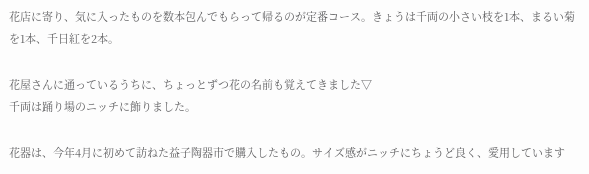花店に寄り、気に入ったものを数本包んでもらって帰るのが定番コース。きょうは千両の小さい枝を1本、まるい菊を1本、千日紅を2本。

花屋さんに通っているうちに、ちょっとずつ花の名前も覚えてきました▽
千両は踊り場のニッチに飾りました。

花器は、今年4月に初めて訪ねた益子陶器市で購入したもの。サイズ感がニッチにちょうど良く、愛用しています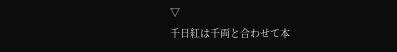▽
千日紅は千両と合わせて本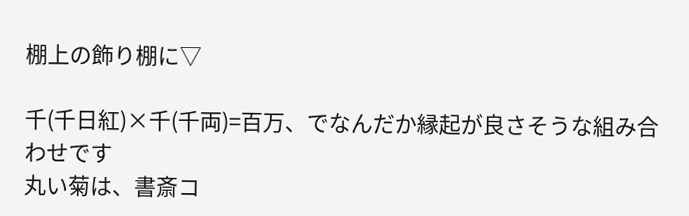棚上の飾り棚に▽

千(千日紅)×千(千両)=百万、でなんだか縁起が良さそうな組み合わせです
丸い菊は、書斎コ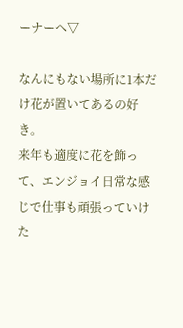ーナーへ▽

なんにもない場所に1本だけ花が置いてあるの好き。
来年も適度に花を飾って、エンジョイ日常な感じで仕事も頑張っていけた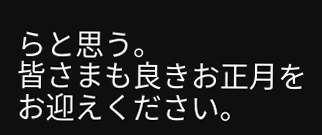らと思う。
皆さまも良きお正月をお迎えください。